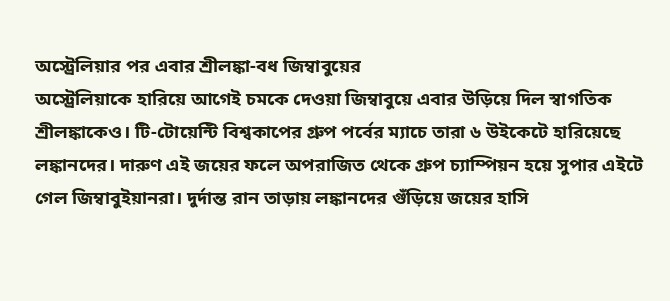অস্ট্রেলিয়ার পর এবার শ্রীলঙ্কা-বধ জিম্বাবুয়ের
অস্ট্রেলিয়াকে হারিয়ে আগেই চমকে দেওয়া জিম্বাবুয়ে এবার উড়িয়ে দিল স্বাগতিক শ্রীলঙ্কাকেও। টি-টোয়েন্টি বিশ্বকাপের গ্রুপ পর্বের ম্যাচে তারা ৬ উইকেটে হারিয়েছে লঙ্কানদের। দারুণ এই জয়ের ফলে অপরাজিত থেকে গ্রুপ চ্যাম্পিয়ন হয়ে সুপার এইটে গেল জিম্বাবুইয়ানরা। দুর্দান্ত রান তাড়ায় লঙ্কানদের গুঁড়িয়ে জয়ের হাসি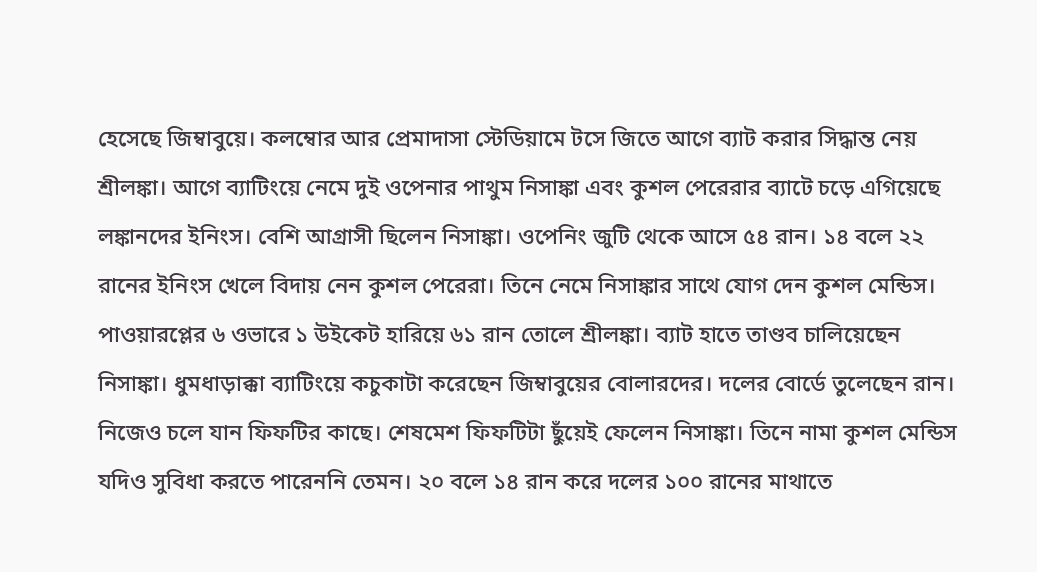হেসেছে জিম্বাবুয়ে। কলম্বোর আর প্রেমাদাসা স্টেডিয়ামে টসে জিতে আগে ব্যাট করার সিদ্ধান্ত নেয় শ্রীলঙ্কা। আগে ব্যাটিংয়ে নেমে দুই ওপেনার পাথুম নিসাঙ্কা এবং কুশল পেরেরার ব্যাটে চড়ে এগিয়েছে লঙ্কানদের ইনিংস। বেশি আগ্রাসী ছিলেন নিসাঙ্কা। ওপেনিং জুটি থেকে আসে ৫৪ রান। ১৪ বলে ২২ রানের ইনিংস খেলে বিদায় নেন কুশল পেরেরা। তিনে নেমে নিসাঙ্কার সাথে যোগ দেন কুশল মেন্ডিস। পাওয়ারপ্লের ৬ ওভারে ১ উইকেট হারিয়ে ৬১ রান তোলে শ্রীলঙ্কা। ব্যাট হাতে তাণ্ডব চালিয়েছেন নিসাঙ্কা। ধুমধাড়াক্কা ব্যাটিংয়ে কচুকাটা করেছেন জিম্বাবুয়ের বোলারদের। দলের বোর্ডে তুলেছেন রান। নিজেও চলে যান ফিফটির কাছে। শেষমেশ ফিফটিটা ছুঁয়েই ফেলেন নিসাঙ্কা। তিনে নামা কুশল মেন্ডিস যদিও সুবিধা করতে পারেননি তেমন। ২০ বলে ১৪ রান করে দলের ১০০ রানের মাথাতে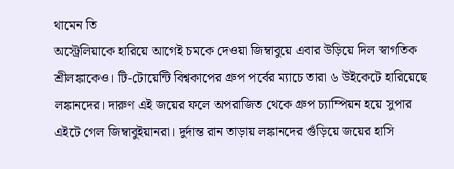থামেন তি
অস্ট্রেলিয়াকে হারিয়ে আগেই চমকে দেওয়া জিম্বাবুয়ে এবার উড়িয়ে দিল স্বাগতিক শ্রীলঙ্কাকেও। টি-টোয়েন্টি বিশ্বকাপের গ্রুপ পর্বের ম্যাচে তারা ৬ উইকেটে হারিয়েছে লঙ্কানদের। দারুণ এই জয়ের ফলে অপরাজিত থেকে গ্রুপ চ্যাম্পিয়ন হয়ে সুপার এইটে গেল জিম্বাবুইয়ানরা। দুর্দান্ত রান তাড়ায় লঙ্কানদের গুঁড়িয়ে জয়ের হাসি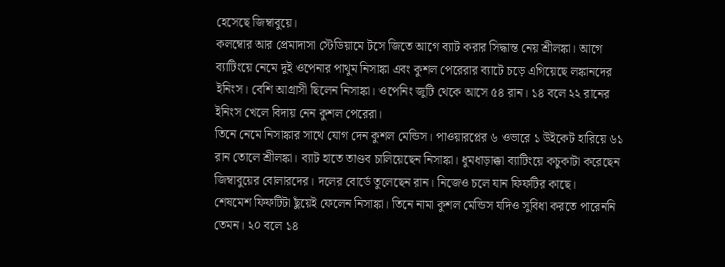হেসেছে জিম্বাবুয়ে।
কলম্বোর আর প্রেমাদাসা স্টেডিয়ামে টসে জিতে আগে ব্যাট করার সিদ্ধান্ত নেয় শ্রীলঙ্কা। আগে ব্যাটিংয়ে নেমে দুই ওপেনার পাথুম নিসাঙ্কা এবং কুশল পেরেরার ব্যাটে চড়ে এগিয়েছে লঙ্কানদের ইনিংস। বেশি আগ্রাসী ছিলেন নিসাঙ্কা। ওপেনিং জুটি থেকে আসে ৫৪ রান। ১৪ বলে ২২ রানের ইনিংস খেলে বিদায় নেন কুশল পেরেরা।
তিনে নেমে নিসাঙ্কার সাথে যোগ দেন কুশল মেন্ডিস। পাওয়ারপ্লের ৬ ওভারে ১ উইকেট হারিয়ে ৬১ রান তোলে শ্রীলঙ্কা। ব্যাট হাতে তাণ্ডব চালিয়েছেন নিসাঙ্কা। ধুমধাড়াক্কা ব্যাটিংয়ে কচুকাটা করেছেন জিম্বাবুয়ের বোলারদের। দলের বোর্ডে তুলেছেন রান। নিজেও চলে যান ফিফটির কাছে।
শেষমেশ ফিফটিটা ছুঁয়েই ফেলেন নিসাঙ্কা। তিনে নামা কুশল মেন্ডিস যদিও সুবিধা করতে পারেননি তেমন। ২০ বলে ১৪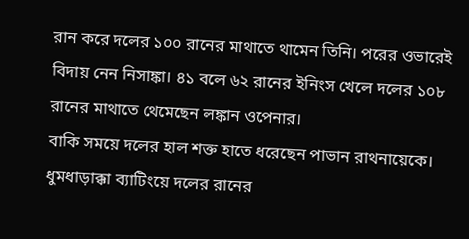রান করে দলের ১০০ রানের মাথাতে থামেন তিনি। পরের ওভারেই বিদায় নেন নিসাঙ্কা। ৪১ বলে ৬২ রানের ইনিংস খেলে দলের ১০৮ রানের মাথাতে থেমেছেন লঙ্কান ওপেনার।
বাকি সময়ে দলের হাল শক্ত হাতে ধরেছেন পাভান রাথনায়েকে। ধুমধাড়াক্কা ব্যাটিংয়ে দলের রানের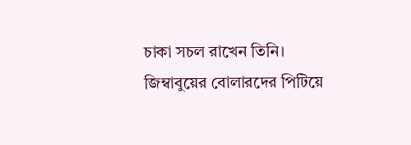চাকা সচল রাখেন তিনি। জিম্বাবুয়ের বোলারদের পিটিয়ে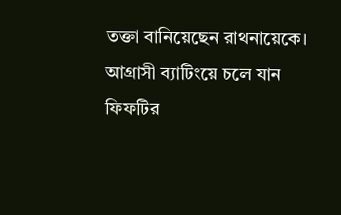তক্তা বানিয়েছেন রাথনায়েকে। আগ্রাসী ব্যাটিংয়ে চলে যান ফিফটির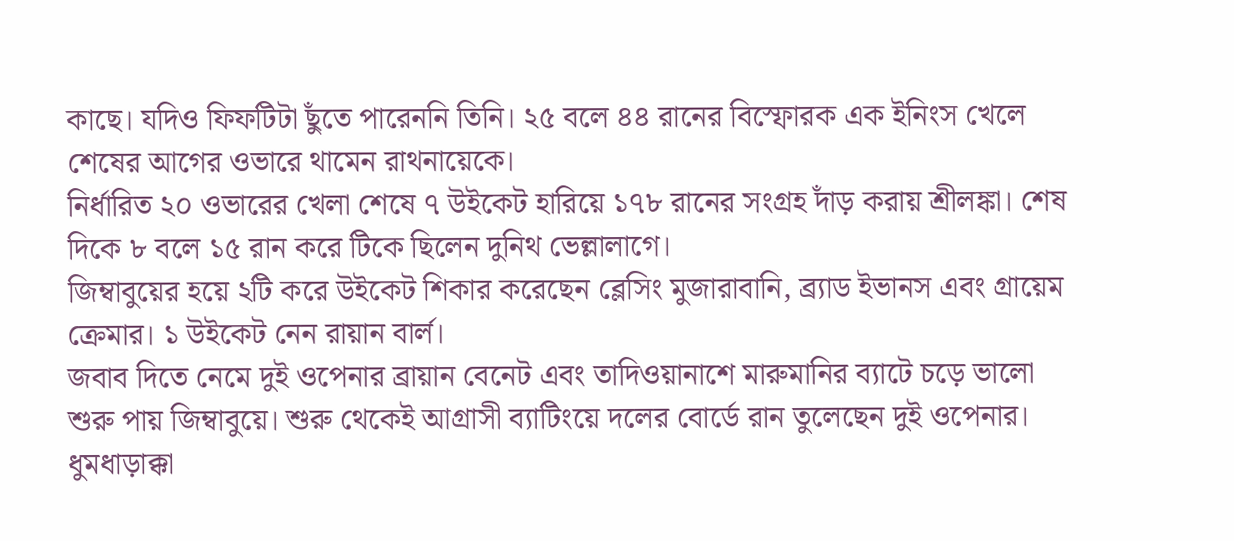কাছে। যদিও ফিফটিটা ছুঁতে পারেননি তিনি। ২৫ বলে ৪৪ রানের বিস্ফোরক এক ইনিংস খেলে শেষের আগের ওভারে থামেন রাথনায়েকে।
নির্ধারিত ২০ ওভারের খেলা শেষে ৭ উইকেট হারিয়ে ১৭৮ রানের সংগ্রহ দাঁড় করায় শ্রীলঙ্কা। শেষ দিকে ৮ বলে ১৫ রান করে টিকে ছিলেন দুনিথ ভেল্লালাগে।
জিম্বাবুয়ের হয়ে ২টি করে উইকেট শিকার করেছেন ব্লেসিং মুজারাবানি, ব্র্যাড ইভানস এবং গ্রায়েম ক্রেমার। ১ উইকেট নেন রায়ান বার্ল।
জবাব দিতে নেমে দুই ওপেনার ব্রায়ান বেনেট এবং তাদিওয়ানাশে মারুমানির ব্যাটে চড়ে ভালো শুরু পায় জিম্বাবুয়ে। শুরু থেকেই আগ্রাসী ব্যাটিংয়ে দলের বোর্ডে রান তুলেছেন দুই ওপেনার। ধুমধাড়াক্কা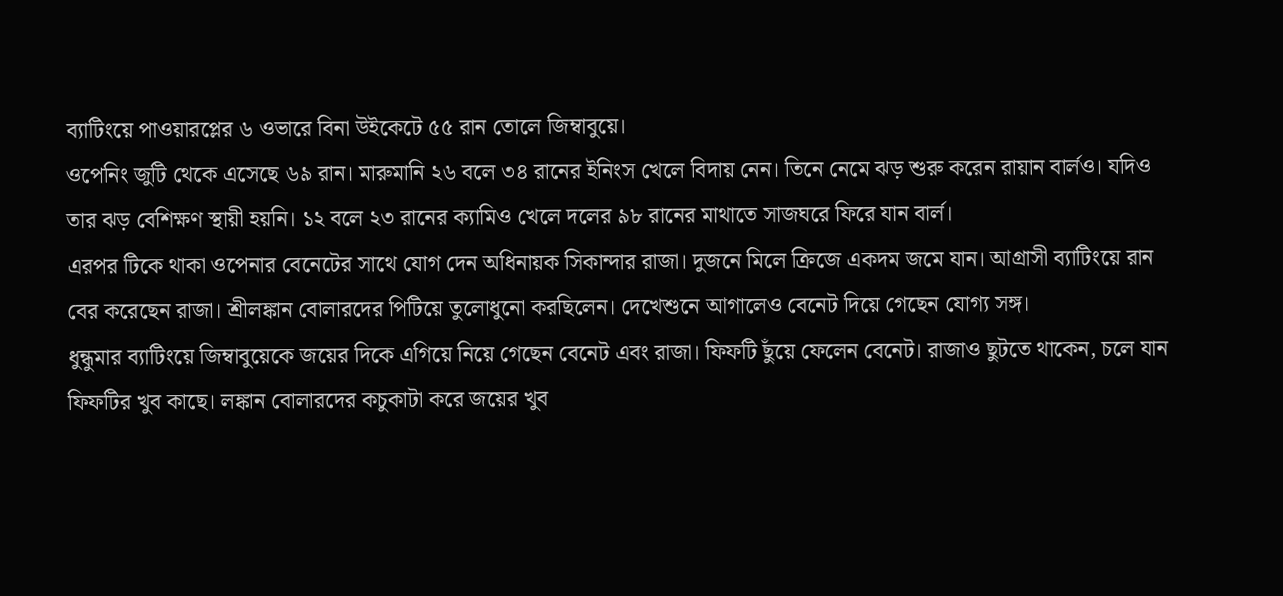ব্যাটিংয়ে পাওয়ারপ্লের ৬ ওভারে বিনা উইকেটে ৫৫ রান তোলে জিম্বাবুয়ে।
ওপেনিং জুটি থেকে এসেছে ৬৯ রান। মারুমানি ২৬ বলে ৩৪ রানের ইনিংস খেলে বিদায় নেন। তিনে নেমে ঝড় শুরু করেন রায়ান বার্লও। যদিও তার ঝড় বেশিক্ষণ স্থায়ী হয়নি। ১২ বলে ২৩ রানের ক্যামিও খেলে দলের ৯৮ রানের মাথাতে সাজঘরে ফিরে যান বার্ল।
এরপর টিকে থাকা ওপেনার বেনেটের সাথে যোগ দেন অধিনায়ক সিকান্দার রাজা। দুজনে মিলে ক্রিজে একদম জমে যান। আগ্রাসী ব্যাটিংয়ে রান বের করেছেন রাজা। শ্রীলঙ্কান বোলারদের পিটিয়ে তুলোধুনো করছিলেন। দেখেশুনে আগালেও বেনেট দিয়ে গেছেন যোগ্য সঙ্গ।
ধুন্ধুমার ব্যাটিংয়ে জিম্বাবুয়েকে জয়ের দিকে এগিয়ে নিয়ে গেছেন বেনেট এবং রাজা। ফিফটি ছুঁয়ে ফেলেন বেনেট। রাজাও ছুটতে থাকেন, চলে যান ফিফটির খুব কাছে। লঙ্কান বোলারদের কচুকাটা করে জয়ের খুব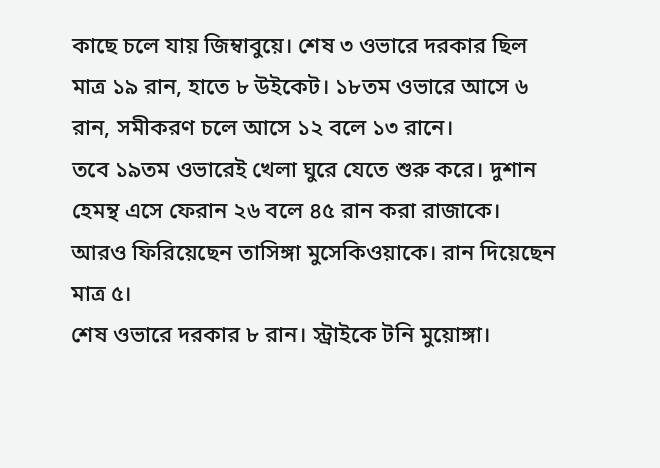কাছে চলে যায় জিম্বাবুয়ে। শেষ ৩ ওভারে দরকার ছিল মাত্র ১৯ রান, হাতে ৮ উইকেট। ১৮তম ওভারে আসে ৬ রান, সমীকরণ চলে আসে ১২ বলে ১৩ রানে।
তবে ১৯তম ওভারেই খেলা ঘুরে যেতে শুরু করে। দুশান হেমন্থ এসে ফেরান ২৬ বলে ৪৫ রান করা রাজাকে। আরও ফিরিয়েছেন তাসিঙ্গা মুসেকিওয়াকে। রান দিয়েছেন মাত্র ৫।
শেষ ওভারে দরকার ৮ রান। স্ট্রাইকে টনি মুয়োঙ্গা।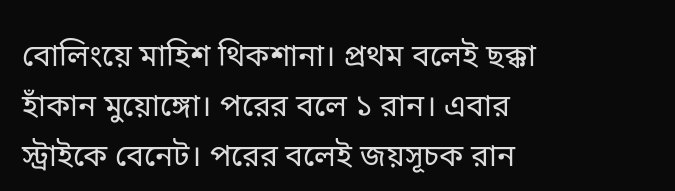বোলিংয়ে মাহিশ থিকশানা। প্রথম বলেই ছক্কা হাঁকান মুয়োঙ্গো। পরের বলে ১ রান। এবার স্ট্রাইকে বেনেট। পরের বলেই জয়সূচক রান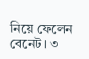নিয়ে ফেলেন বেনেট। ৩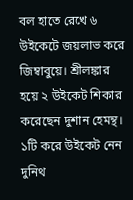বল হাতে রেখে ৬ উইকেটে জয়লাভ করে জিম্বাবুয়ে। শ্রীলঙ্কার হয়ে ২ উইকেট শিকার করেছেন দুশান হেমন্থ। ১টি করে উইকেট নেন দুনিথ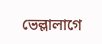ভেল্লালাগে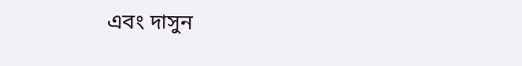এবং দাসুন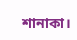শানাকা।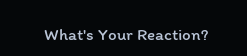What's Your Reaction?